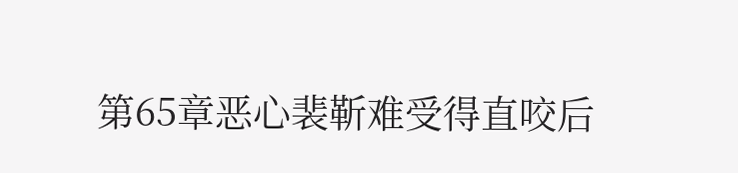第65章恶心裴靳难受得直咬后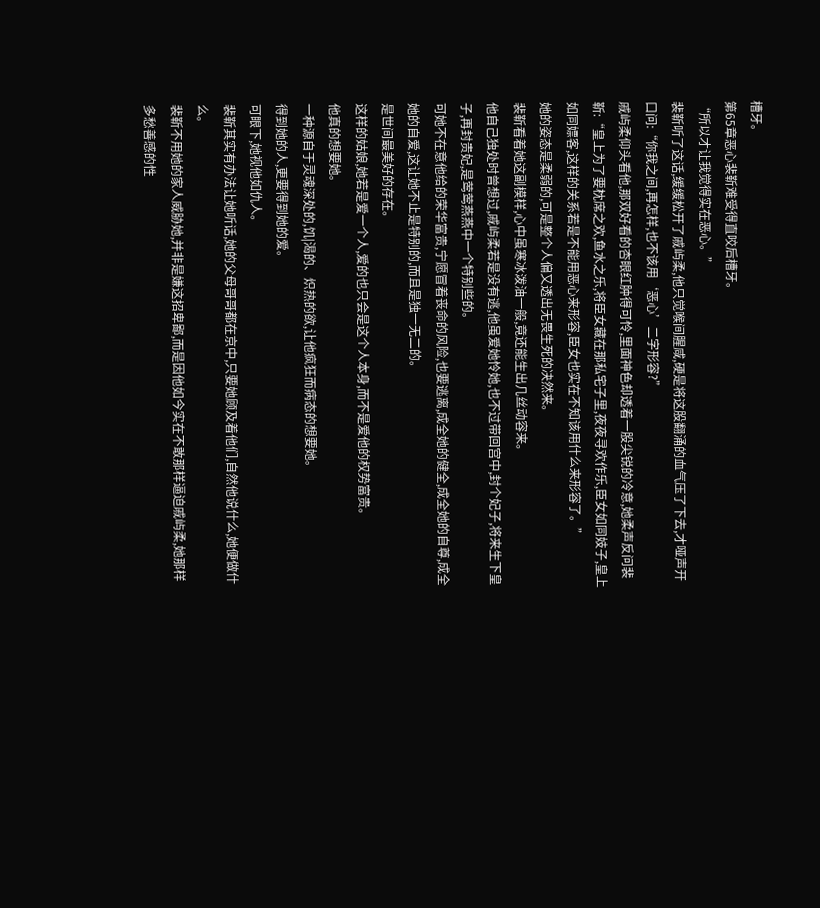槽牙。
第65章恶心裴靳难受得直咬后槽牙。
“所以才让我觉得实在恶心。”
裴靳听了这话,缓缓松开了戚屿柔,他只觉喉间腥咸,硬是将这股翻涌的血气压了下去,才哑声开口问:“你我之间,再怎样,也不该用‘恶心’二字形容?”
戚屿柔仰头看他,那双好看的杏眼红肿得可怜,里面神色却透着一股尖锐的冷意,她柔声反问裴靳:“皇上为了要枕席之欢,鱼水之乐,将臣女藏在那私宅子里,夜夜寻欢作乐,臣女如同妓子,皇上如同嫖客,这样的关系若是不能用恶心来形容,臣女也实在不知该用什么来形容了。”
她的姿态是柔弱的,可是整个人偏又透出无畏生死的决然来。
裴靳看着她这副模样,心中虽寒冰泼油一般,竟还能生出几丝动容来。
他自己独处时曾想过,戚屿柔若是没有逃,他虽爱她怜她,也不过带回宫中,封个妃子,将来生下皇子,再封贵妃,是莺莺燕燕中一个特别些的。
可她不在意他给的荣华富贵,宁愿冒着丧命的风险,也要逃离,成全她的健全,成全她的自尊,成全她的自爱,这让她不止是特别的,而且是独一无二的。
是世间最美好的存在。
这样的姑娘,她若是爱一个人,爱的也只会是这个人本身,而不是爱他的权势富贵。
他真的想要她。
一种源自于灵魂深处的,饥|渴的、炽热的欲,让他疯狂而病态的想要她。
得到她的人,更要得到她的爱。
可眼下,她视他如仇人。
裴靳其实有办法让她听话,她的父母哥哥都在京中,只要她顾及着他们,自然他说什么,她便做什么。
裴靳不用她的家人威胁她,并非是嫌这招卑鄙,而是因他如今实在不敢那样逼迫戚屿柔,她那样多愁善感的性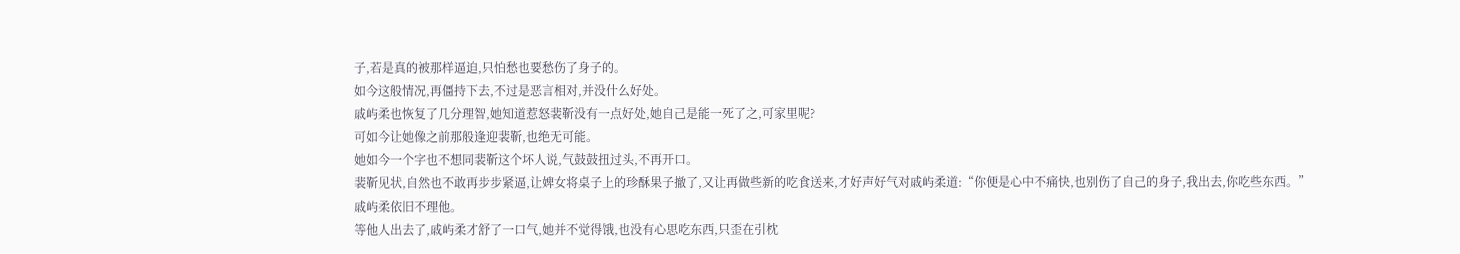子,若是真的被那样逼迫,只怕愁也要愁伤了身子的。
如今这般情况,再僵持下去,不过是恶言相对,并没什么好处。
戚屿柔也恢复了几分理智,她知道惹怒裴靳没有一点好处,她自己是能一死了之,可家里呢?
可如今让她像之前那般逢迎裴靳,也绝无可能。
她如今一个字也不想同裴靳这个坏人说,气鼓鼓扭过头,不再开口。
裴靳见状,自然也不敢再步步紧逼,让婢女将桌子上的珍酥果子撤了,又让再做些新的吃食送来,才好声好气对戚屿柔道:“你便是心中不痛快,也别伤了自己的身子,我出去,你吃些东西。”
戚屿柔依旧不理他。
等他人出去了,戚屿柔才舒了一口气,她并不觉得饿,也没有心思吃东西,只歪在引枕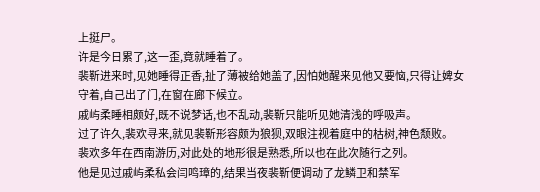上挺尸。
许是今日累了,这一歪,竟就睡着了。
裴靳进来时,见她睡得正香,扯了薄被给她盖了,因怕她醒来见他又要恼,只得让婢女守着,自己出了门,在窗在廊下候立。
戚屿柔睡相颇好,既不说梦话,也不乱动,裴靳只能听见她清浅的呼吸声。
过了许久,裴欢寻来,就见裴靳形容颇为狼狈,双眼注视着庭中的枯树,神色颓败。
裴欢多年在西南游历,对此处的地形很是熟悉,所以也在此次随行之列。
他是见过戚屿柔私会闫鸣璋的,结果当夜裴靳便调动了龙鳞卫和禁军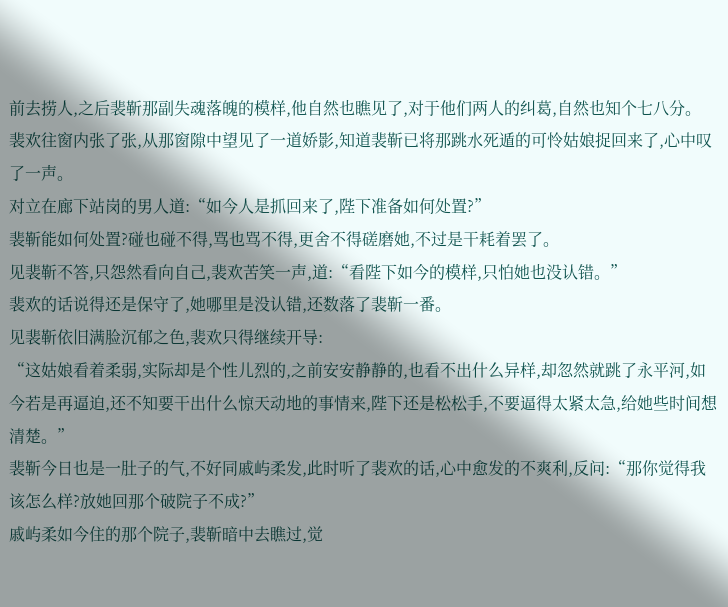前去捞人,之后裴靳那副失魂落魄的模样,他自然也瞧见了,对于他们两人的纠葛,自然也知个七八分。
裴欢往窗内张了张,从那窗隙中望见了一道娇影,知道裴靳已将那跳水死遁的可怜姑娘捉回来了,心中叹了一声。
对立在廊下站岗的男人道:“如今人是抓回来了,陛下准备如何处置?”
裴靳能如何处置?碰也碰不得,骂也骂不得,更舍不得磋磨她,不过是干耗着罢了。
见裴靳不答,只怨然看向自己,裴欢苦笑一声,道:“看陛下如今的模样,只怕她也没认错。”
裴欢的话说得还是保守了,她哪里是没认错,还数落了裴靳一番。
见裴靳依旧满脸沉郁之色,裴欢只得继续开导:
“这姑娘看着柔弱,实际却是个性儿烈的,之前安安静静的,也看不出什么异样,却忽然就跳了永平河,如今若是再逼迫,还不知要干出什么惊天动地的事情来,陛下还是松松手,不要逼得太紧太急,给她些时间想清楚。”
裴靳今日也是一肚子的气,不好同戚屿柔发,此时听了裴欢的话,心中愈发的不爽利,反问:“那你觉得我该怎么样?放她回那个破院子不成?”
戚屿柔如今住的那个院子,裴靳暗中去瞧过,觉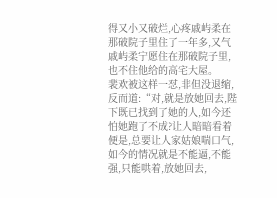得又小又破烂,心疼戚屿柔在那破院子里住了一年多,又气戚屿柔宁愿住在那破院子里,也不住他给的高宅大屋。
裴欢被这样一怼,非但没退缩,反而道:“对,就是放她回去,陛下既已找到了她的人,如今还怕她跑了不成?让人暗暗看着便是,总要让人家姑娘喘口气,如今的情况就是不能逼,不能强,只能哄着,放她回去,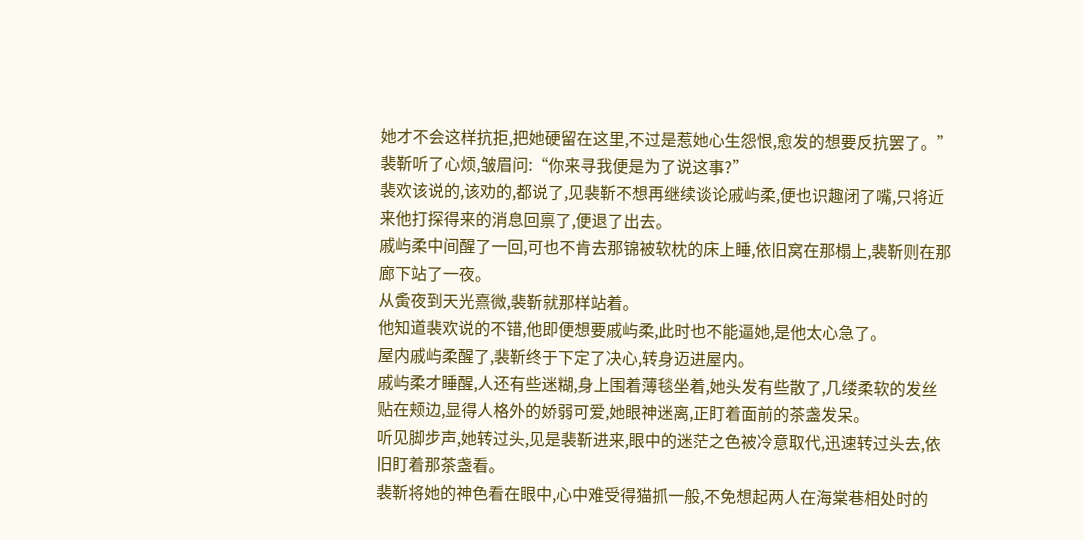她才不会这样抗拒,把她硬留在这里,不过是惹她心生怨恨,愈发的想要反抗罢了。”
裴靳听了心烦,皱眉问:“你来寻我便是为了说这事?”
裴欢该说的,该劝的,都说了,见裴靳不想再继续谈论戚屿柔,便也识趣闭了嘴,只将近来他打探得来的消息回禀了,便退了出去。
戚屿柔中间醒了一回,可也不肯去那锦被软枕的床上睡,依旧窝在那榻上,裴靳则在那廊下站了一夜。
从夤夜到天光熹微,裴靳就那样站着。
他知道裴欢说的不错,他即便想要戚屿柔,此时也不能逼她,是他太心急了。
屋内戚屿柔醒了,裴靳终于下定了决心,转身迈进屋内。
戚屿柔才睡醒,人还有些迷糊,身上围着薄毯坐着,她头发有些散了,几缕柔软的发丝贴在颊边,显得人格外的娇弱可爱,她眼神迷离,正盯着面前的茶盏发呆。
听见脚步声,她转过头,见是裴靳进来,眼中的迷茫之色被冷意取代,迅速转过头去,依旧盯着那茶盏看。
裴靳将她的神色看在眼中,心中难受得猫抓一般,不免想起两人在海棠巷相处时的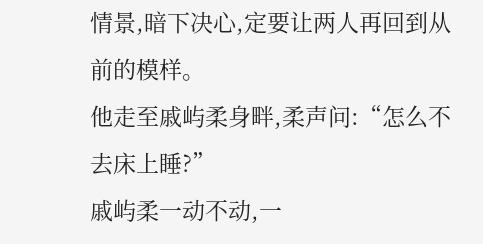情景,暗下决心,定要让两人再回到从前的模样。
他走至戚屿柔身畔,柔声问:“怎么不去床上睡?”
戚屿柔一动不动,一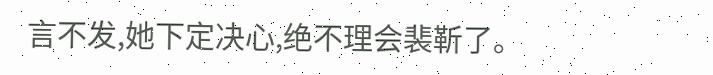言不发,她下定决心,绝不理会裴靳了。